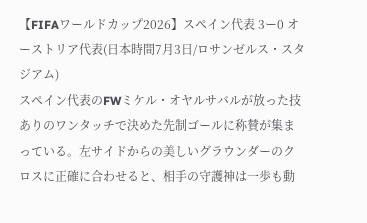【FIFAワールドカップ2026】スペイン代表 3ー0 オーストリア代表(日本時間7月3日/ロサンゼルス・スタジアム)
スペイン代表のFWミケル・オヤルサバルが放った技ありのワンタッチで決めた先制ゴールに称賛が集まっている。左サイドからの美しいグラウンダーのクロスに正確に合わせると、相手の守護神は一歩も動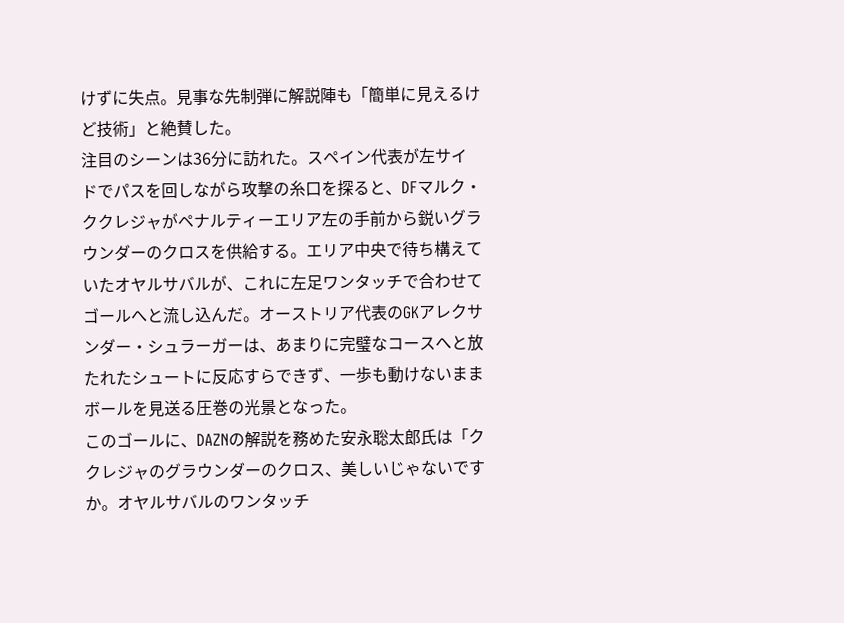けずに失点。見事な先制弾に解説陣も「簡単に見えるけど技術」と絶賛した。
注目のシーンは36分に訪れた。スペイン代表が左サイドでパスを回しながら攻撃の糸口を探ると、DFマルク・ククレジャがペナルティーエリア左の手前から鋭いグラウンダーのクロスを供給する。エリア中央で待ち構えていたオヤルサバルが、これに左足ワンタッチで合わせてゴールへと流し込んだ。オーストリア代表のGKアレクサンダー・シュラーガーは、あまりに完璧なコースへと放たれたシュートに反応すらできず、一歩も動けないままボールを見送る圧巻の光景となった。
このゴールに、DAZNの解説を務めた安永聡太郎氏は「ククレジャのグラウンダーのクロス、美しいじゃないですか。オヤルサバルのワンタッチ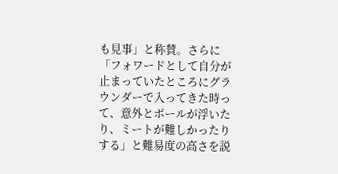も見事」と称賛。さらに「フォワードとして自分が止まっていたところにグラウンダーで入ってきた時って、意外とボールが浮いたり、ミートが難しかったりする」と難易度の高さを説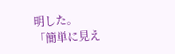明した。
「簡単に見え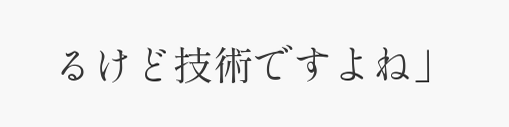るけど技術ですよね」